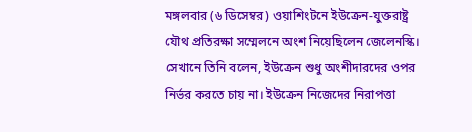মঙ্গলবার (৬ ডিসেম্বর) ওয়াশিংটনে ইউক্রেন-যুক্তরাষ্ট্র যৌথ প্রতিরক্ষা সম্মেলনে অংশ নিয়েছিলেন জেলেনস্কি। সেখানে তিনি বলেন, ইউক্রেন শুধু অংশীদারদের ওপর নির্ভর করতে চায় না। ইউক্রেন নিজেদের নিরাপত্তা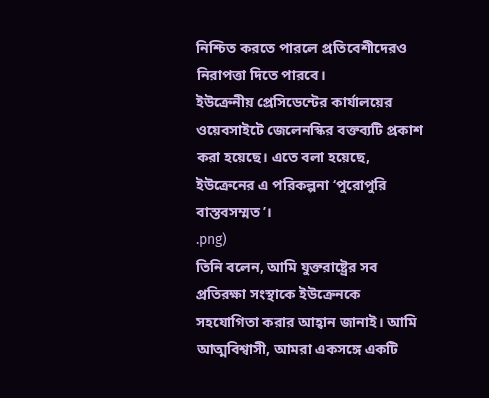নিশ্চিত করতে পারলে প্রতিবেশীদেরও নিরাপত্তা দিতে পারবে।
ইউক্রেনীয় প্রেসিডেন্টের কার্যালয়ের ওয়েবসাইটে জেলেনস্কির বক্তব্যটি প্রকাশ করা হয়েছে। এতে বলা হয়েছে, ইউক্রেনের এ পরিকল্পনা ‘পুরোপুরি বাস্তবসম্মত’।
.png)
তিনি বলেন, আমি যুক্তরাষ্ট্রের সব প্রতিরক্ষা সংস্থাকে ইউক্রেনকে সহযোগিতা করার আহ্বান জানাই। আমি আত্মবিশ্বাসী, আমরা একসঙ্গে একটি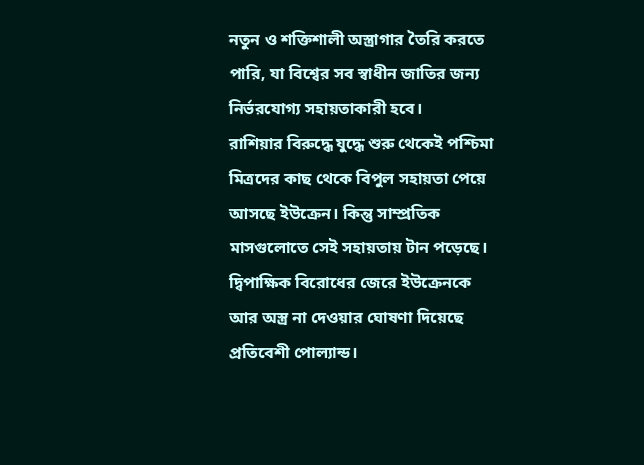নতুন ও শক্তিশালী অস্ত্রাগার তৈরি করতে পারি, যা বিশ্বের সব স্বাধীন জাতির জন্য নির্ভরযোগ্য সহায়তাকারী হবে।
রাশিয়ার বিরুদ্ধে যুদ্ধে শুরু থেকেই পশ্চিমা মিত্রদের কাছ থেকে বিপুল সহায়তা পেয়ে আসছে ইউক্রেন। কিন্তু সাম্প্রতিক মাসগুলোতে সেই সহায়তায় টান পড়েছে।
দ্বিপাক্ষিক বিরোধের জেরে ইউক্রেনকে আর অস্ত্র না দেওয়ার ঘোষণা দিয়েছে প্রতিবেশী পোল্যান্ড।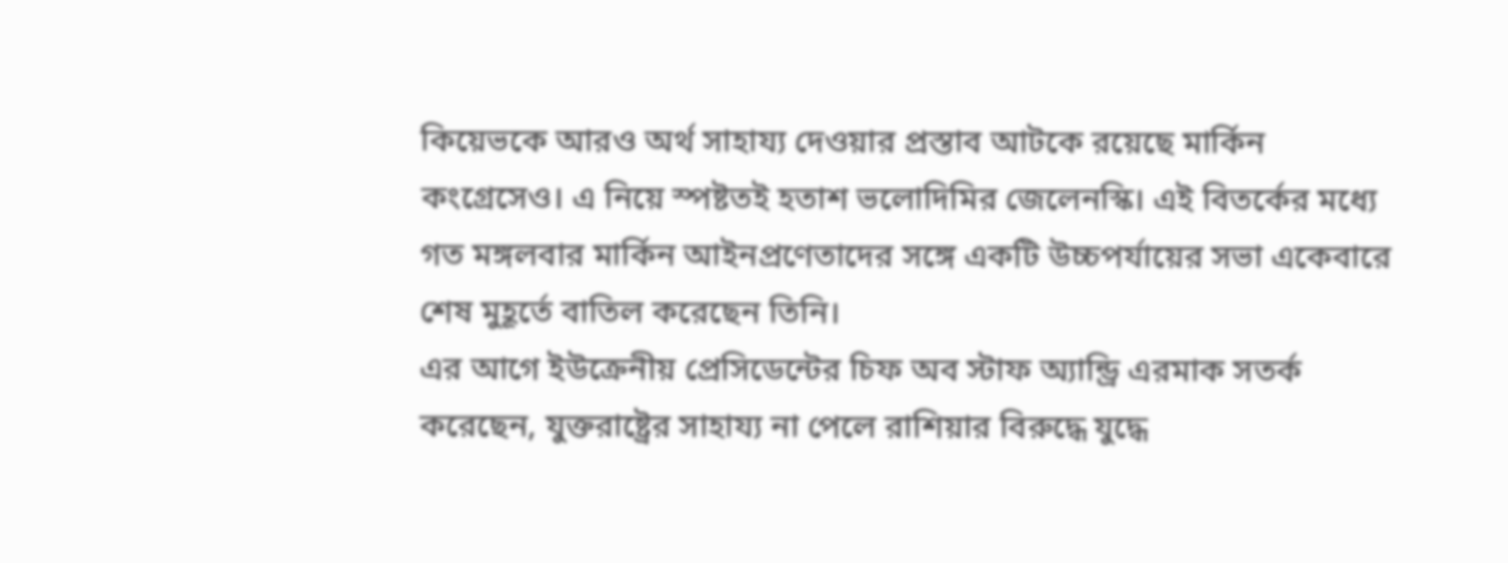কিয়েভকে আরও অর্থ সাহায্য দেওয়ার প্রস্তাব আটকে রয়েছে মার্কিন কংগ্রেসেও। এ নিয়ে স্পষ্টতই হতাশ ভলোদিমির জেলেনস্কি। এই বিতর্কের মধ্যে গত মঙ্গলবার মার্কিন আইনপ্রণেতাদের সঙ্গে একটি উচ্চপর্যায়ের সভা একেবারে শেষ মুহূর্তে বাতিল করেছেন তিনি।
এর আগে ইউক্রেনীয় প্রেসিডেন্টের চিফ অব স্টাফ অ্যান্ড্রি এরমাক সতর্ক করেছেন, যুক্তরাষ্ট্রের সাহায্য না পেলে রাশিয়ার বিরুদ্ধে যুদ্ধে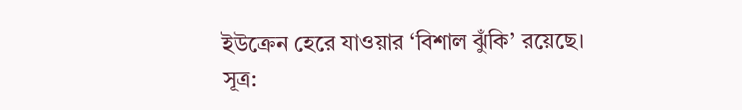ইউক্রেন হেরে যাওয়ার ‘বিশাল ঝুঁকি’ রয়েছে।
সূত্র: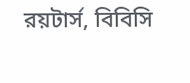রয়টার্স, বিবিসি